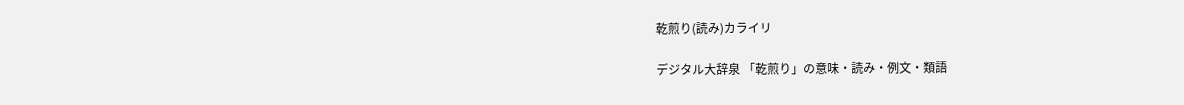乾煎り(読み)カライリ

デジタル大辞泉 「乾煎り」の意味・読み・例文・類語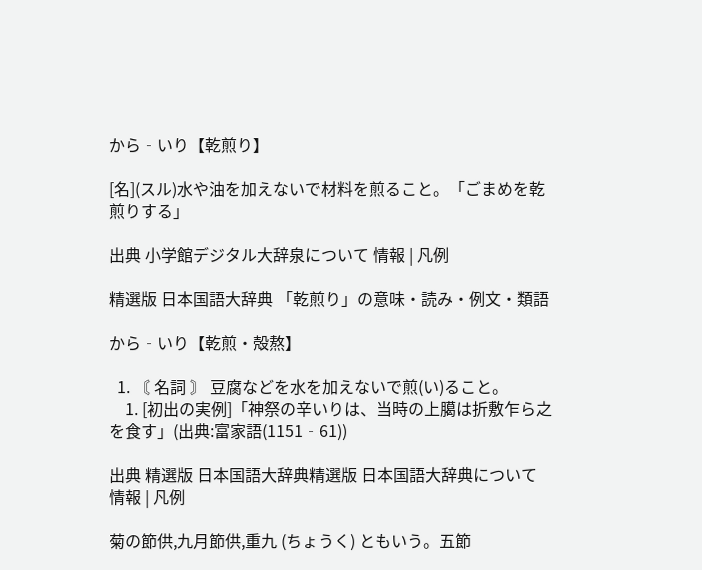から‐いり【乾煎り】

[名](スル)水や油を加えないで材料を煎ること。「ごまめを乾煎りする」

出典 小学館デジタル大辞泉について 情報 | 凡例

精選版 日本国語大辞典 「乾煎り」の意味・読み・例文・類語

から‐いり【乾煎・殻熬】

  1. 〘 名詞 〙 豆腐などを水を加えないで煎(い)ること。
    1. [初出の実例]「神祭の辛いりは、当時の上臈は折敷乍ら之を食す」(出典:富家語(1151‐61))

出典 精選版 日本国語大辞典精選版 日本国語大辞典について 情報 | 凡例

菊の節供,九月節供,重九 (ちょうく) ともいう。五節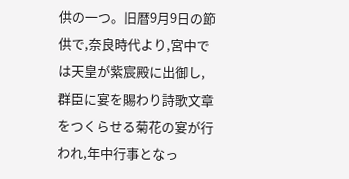供の一つ。旧暦9月9日の節供で,奈良時代より,宮中では天皇が紫宸殿に出御し,群臣に宴を賜わり詩歌文章をつくらせる菊花の宴が行われ,年中行事となっ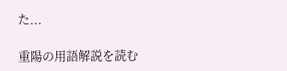た...

重陽の用語解説を読む